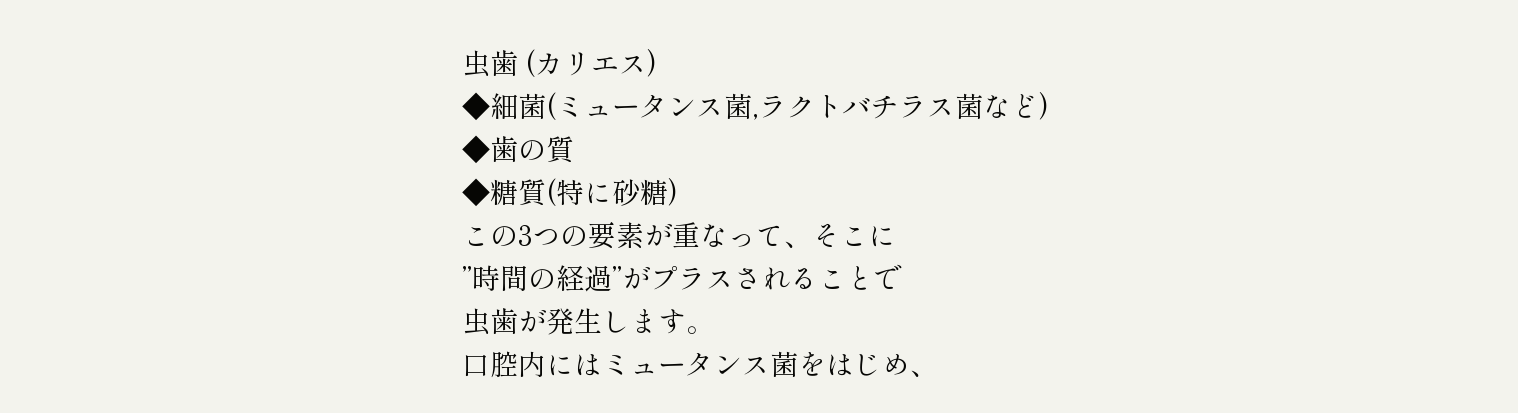虫歯 (カリエス)
◆細菌(ミュータンス菌,ラクトバチラス菌など)
◆歯の質
◆糖質(特に砂糖)
この3つの要素が重なって、そこに
”時間の経過”がプラスされることで
虫歯が発生します。
口腔内にはミュータンス菌をはじめ、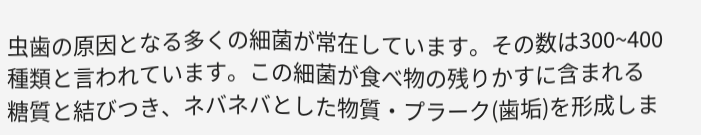虫歯の原因となる多くの細菌が常在しています。その数は300~400種類と言われています。この細菌が食べ物の残りかすに含まれる糖質と結びつき、ネバネバとした物質・プラーク(歯垢)を形成しま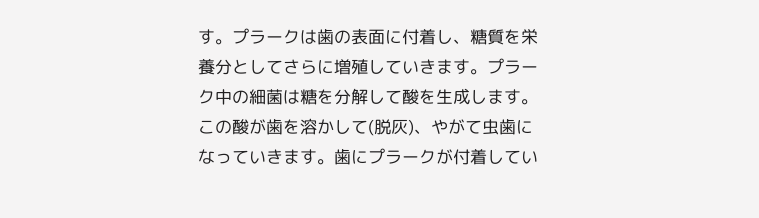す。プラークは歯の表面に付着し、糖質を栄養分としてさらに増殖していきます。プラーク中の細菌は糖を分解して酸を生成します。この酸が歯を溶かして(脱灰)、やがて虫歯になっていきます。歯にプラークが付着してい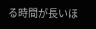る時間が長いほ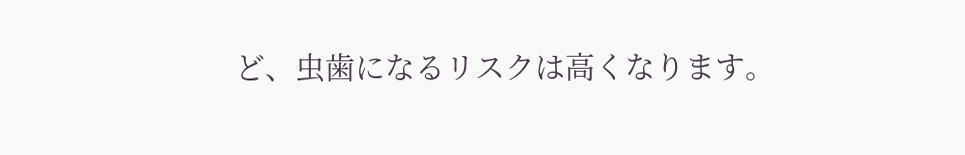ど、虫歯になるリスクは高くなります。